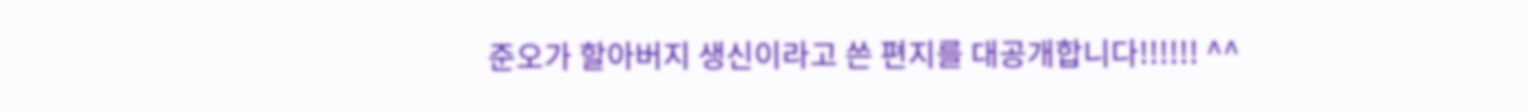준오가 할아버지 생신이라고 쓴 편지를 대공개합니다!!!!!! ^^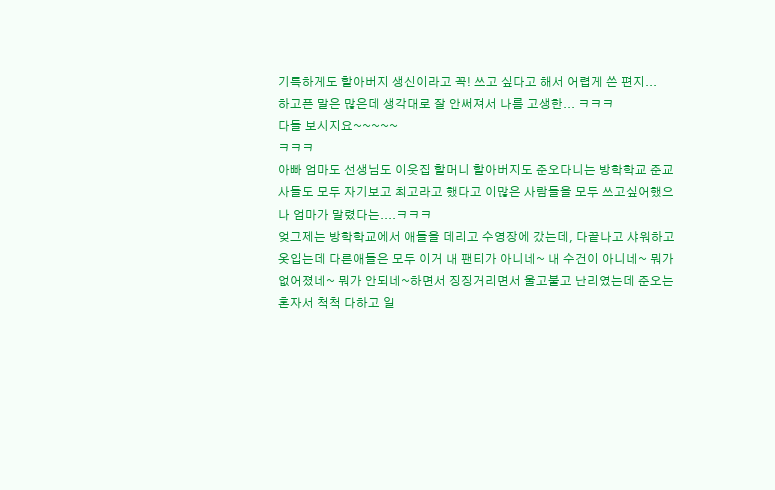기특하게도 할아버지 생신이라고 꼭! 쓰고 싶다고 해서 어렵게 쓴 편지...
하고픈 말은 많은데 생각대로 잘 안써져서 나름 고생한... ㅋㅋㅋ
다들 보시지요~~~~~
ㅋㅋㅋ
아빠 엄마도 선생님도 이웃집 할머니 할아버지도 준오다니는 방학학교 준교사들도 모두 자기보고 최고라고 했다고 이많은 사람들을 모두 쓰고싶어했으나 엄마가 말렸다는....ㅋㅋㅋ
엊그제는 방학학교에서 애들을 데리고 수영장에 갔는데, 다끝나고 샤워하고 옷입는데 다른애들은 모두 이거 내 팬티가 아니네~ 내 수건이 아니네~ 뭐가 없어졌네~ 뭐가 안되네~하면서 징징거리면서 울고불고 난리였는데 준오는 혼자서 척척 다하고 일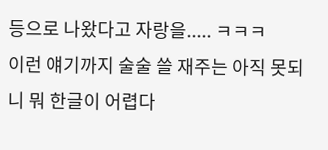등으로 나왔다고 자랑을..... ㅋㅋㅋ
이런 얘기까지 술술 쓸 재주는 아직 못되니 뭐 한글이 어렵다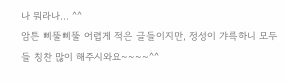나 뭐라나... ^^
암튼 삐뚤삐뚤 어렵게 적은 글들이지만, 정성이 갸륵하니 모두들 칭찬 많이 해주시와요~~~~^^